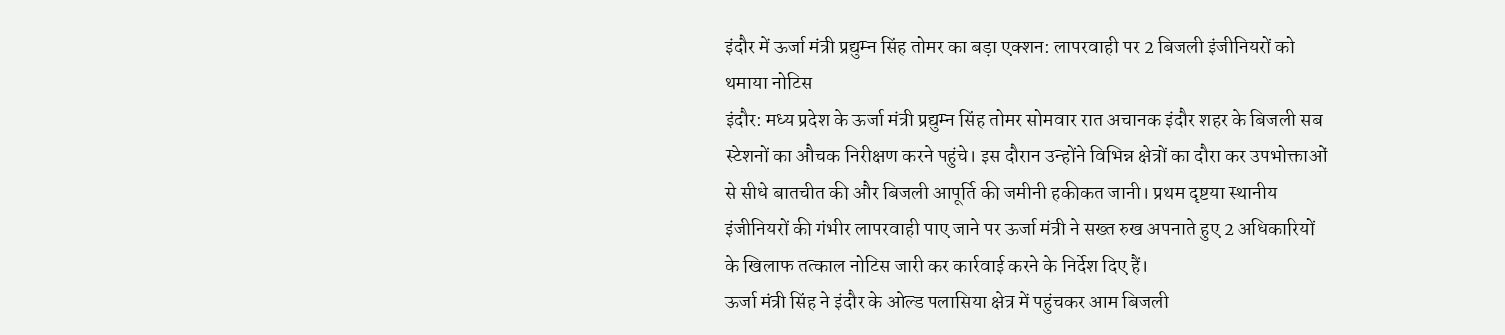इंदौर में ऊर्जा मंत्री प्रद्युम्न सिंह तोमर का बड़ा एक्शन: लापरवाही पर 2 बिजली इंजीनियरों को थमाया नोटिस
इंदौर: मध्य प्रदेश के ऊर्जा मंत्री प्रद्युम्न सिंह तोमर सोमवार रात अचानक इंदौर शहर के बिजली सब स्टेशनों का औचक निरीक्षण करने पहुंचे। इस दौरान उन्होंने विभिन्न क्षेत्रों का दौरा कर उपभोक्ताओं से सीधे बातचीत की और बिजली आपूर्ति की जमीनी हकीकत जानी। प्रथम दृष्टया स्थानीय इंजीनियरों की गंभीर लापरवाही पाए जाने पर ऊर्जा मंत्री ने सख्त रुख अपनाते हुए 2 अधिकारियों के खिलाफ तत्काल नोटिस जारी कर कार्रवाई करने के निर्देश दिए हैं।
ऊर्जा मंत्री सिंह ने इंदौर के ओल्ड पलासिया क्षेत्र में पहुंचकर आम बिजली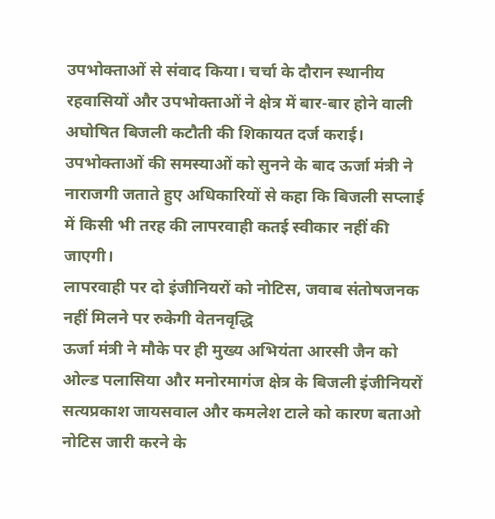उपभोक्ताओं से संवाद किया। चर्चा के दौरान स्थानीय रहवासियों और उपभोक्ताओं ने क्षेत्र में बार-बार होने वाली अघोषित बिजली कटौती की शिकायत दर्ज कराई। उपभोक्ताओं की समस्याओं को सुनने के बाद ऊर्जा मंत्री ने नाराजगी जताते हुए अधिकारियों से कहा कि बिजली सप्लाई में किसी भी तरह की लापरवाही कतई स्वीकार नहीं की जाएगी।
लापरवाही पर दो इंजीनियरों को नोटिस, जवाब संतोषजनक नहीं मिलने पर रुकेगी वेतनवृद्धि
ऊर्जा मंत्री ने मौके पर ही मुख्य अभियंता आरसी जैन को ओल्ड पलासिया और मनोरमागंज क्षेत्र के बिजली इंजीनियरों सत्यप्रकाश जायसवाल और कमलेश टाले को कारण बताओ नोटिस जारी करने के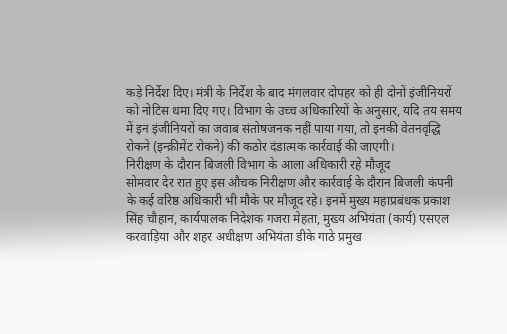कड़े निर्देश दिए। मंत्री के निर्देश के बाद मंगलवार दोपहर को ही दोनों इंजीनियरों को नोटिस थमा दिए गए। विभाग के उच्च अधिकारियों के अनुसार, यदि तय समय में इन इंजीनियरों का जवाब संतोषजनक नहीं पाया गया, तो इनकी वेतनवृद्धि रोकने (इन्क्रीमेंट रोकने) की कठोर दंडात्मक कार्रवाई की जाएगी।
निरीक्षण के दौरान बिजली विभाग के आला अधिकारी रहे मौजूद
सोमवार देर रात हुए इस औचक निरीक्षण और कार्रवाई के दौरान बिजली कंपनी के कई वरिष्ठ अधिकारी भी मौके पर मौजूद रहे। इनमें मुख्य महाप्रबंधक प्रकाश सिंह चौहान, कार्यपालक निदेशक गजरा मेहता, मुख्य अभियंता (कार्य) एसएल करवाड़िया और शहर अधीक्षण अभियंता डीके गाठे प्रमुख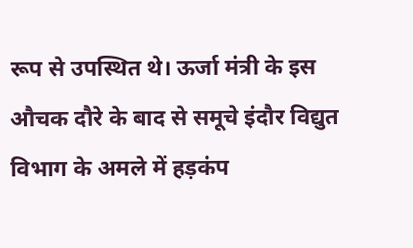रूप से उपस्थित थे। ऊर्जा मंत्री के इस औचक दौरे के बाद से समूचे इंदौर विद्युत विभाग के अमले में हड़कंप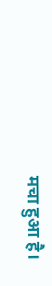मचा हुआ है।